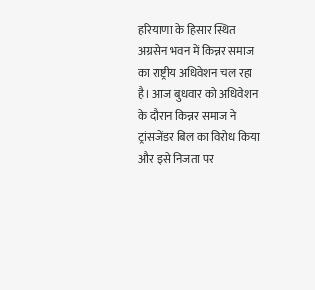हरियाणा के हिसार स्थित अग्रसेन भवन में किन्नर समाज का राष्ट्रीय अधिवेशन चल रहा है। आज बुधवार को अधिवेशन के दौरान किन्नर समाज ने ट्रांसजेंडर बिल का विरोध किया और इसे निजता पर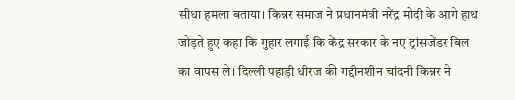सीधा हमला बताया। किन्नर समाज ने प्रधानमंत्री नरेंद्र मोदी के आगे हाथ जोड़ते हुए कहा कि गुहार लगाई कि केंद्र सरकार के नए ट्रांसजेंडर बिल का वापस ले। दिल्ली पहाड़ी धीरज की गद्दीनशीन चांदनी किन्नर ने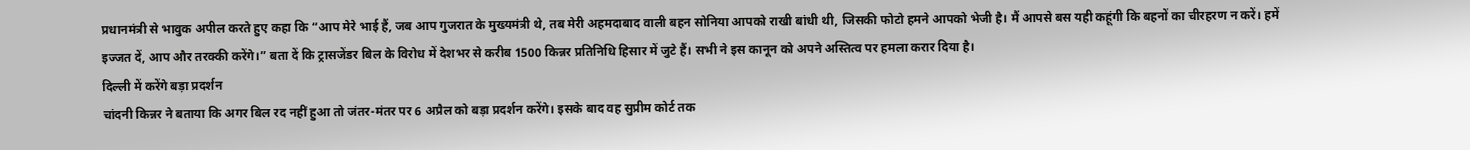प्रधानमंत्री से भावुक अपील करते हुए कहा कि “आप मेरे भाई हैं, जब आप गुजरात के मुख्यमंत्री थे, तब मेरी अहमदाबाद वाली बहन सोनिया आपको राखी बांधी थी, जिसकी फोटो हमने आपको भेजी है। मैं आपसे बस यही कहूंगी कि बहनों का चीरहरण न करें। हमें इज्जत दें, आप और तरक्की करेंगे।” बता दें कि ट्रासजेंडर बिल के विरोध में देशभर से करीब 1500 किन्नर प्रतिनिधि हिसार में जुटे हैं। सभी ने इस कानून को अपने अस्तित्व पर हमला करार दिया है।
दिल्ली में करेंगे बड़ा प्रदर्शन
चांदनी किन्नर ने बताया कि अगर बिल रद नहीं हुआ तो जंतर-मंतर पर 6 अप्रैल को बड़ा प्रदर्शन करेंगे। इसके बाद वह सुप्रीम कोर्ट तक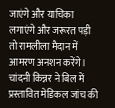जाएंगे और याचिका लगाएंगे और जरूरत पड़ी तो रामलीला मैदान में आमरण अनशन करेंगे।
चांदनी किन्नर ने बिल में प्रस्तावित मेडिकल जांच की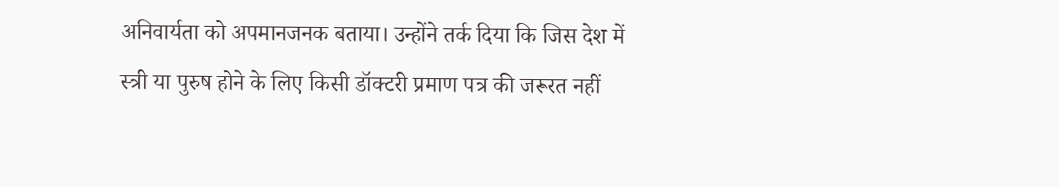अनिवार्यता को अपमानजनक बताया। उन्होंने तर्क दिया कि जिस देश में स्त्री या पुरुष होने के लिए किसी डॉक्टरी प्रमाण पत्र की जरूरत नहीं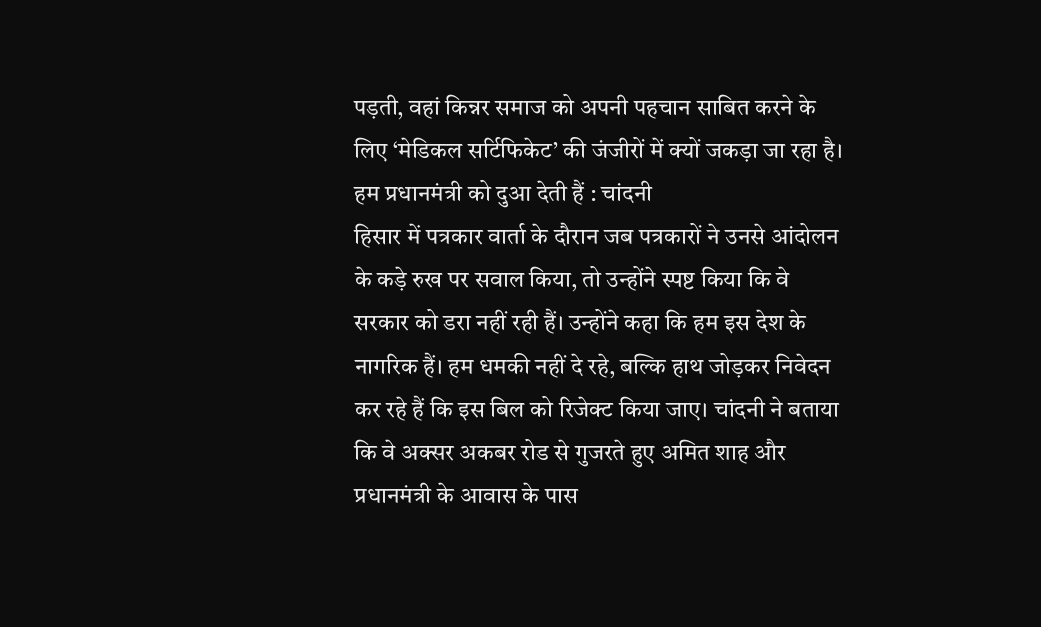पड़ती, वहां किन्नर समाज को अपनी पहचान साबित करने के लिए ‘मेडिकल सर्टिफिकेट’ की जंजीरों में क्यों जकड़ा जा रहा है। हम प्रधानमंत्री को दुआ देती हैं : चांदनी
हिसार में पत्रकार वार्ता के दौरान जब पत्रकारों ने उनसे आंदोलन के कड़े रुख पर सवाल किया, तो उन्होंने स्पष्ट किया कि वे सरकार को डरा नहीं रही हैं। उन्होंने कहा कि हम इस देश के नागरिक हैं। हम धमकी नहीं दे रहे, बल्कि हाथ जोड़कर निवेदन कर रहे हैं कि इस बिल को रिजेक्ट किया जाए। चांदनी ने बताया कि वे अक्सर अकबर रोड से गुजरते हुए अमित शाह और प्रधानमंत्री के आवास के पास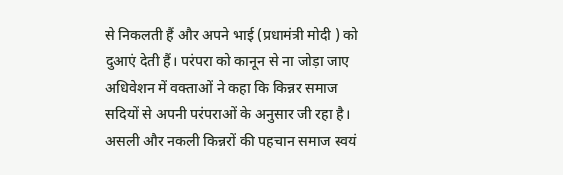से निकलती हैं और अपने भाई (प्रधामंत्री मोदी ) को दुआएं देती हैं। परंपरा को कानून से ना जोड़ा जाए
अधिवेशन में वक्ताओं ने कहा कि किन्नर समाज सदियों से अपनी परंपराओं के अनुसार जी रहा है। असली और नकली किन्नरों की पहचान समाज स्वयं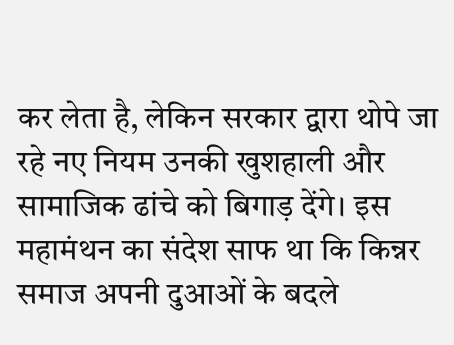कर लेता है, लेकिन सरकार द्वारा थोपे जा रहे नए नियम उनकी खुशहाली और सामाजिक ढांचे को बिगाड़ देंगे। इस महामंथन का संदेश साफ था कि किन्नर समाज अपनी दुआओं के बदले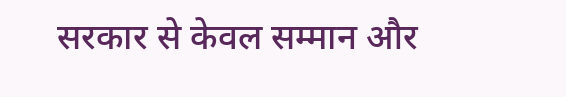सरकार से केवल सम्मान और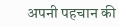अपनी पहचान की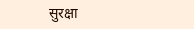सुरक्षा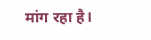मांग रहा है।